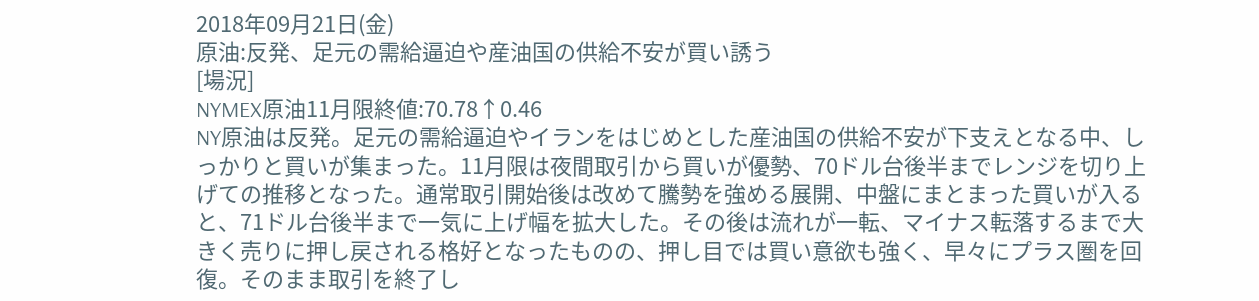2018年09月21日(金)
原油:反発、足元の需給逼迫や産油国の供給不安が買い誘う
[場況]
NYMEX原油11月限終値:70.78↑0.46
NY原油は反発。足元の需給逼迫やイランをはじめとした産油国の供給不安が下支えとなる中、しっかりと買いが集まった。11月限は夜間取引から買いが優勢、70ドル台後半までレンジを切り上げての推移となった。通常取引開始後は改めて騰勢を強める展開、中盤にまとまった買いが入ると、71ドル台後半まで一気に上げ幅を拡大した。その後は流れが一転、マイナス転落するまで大きく売りに押し戻される格好となったものの、押し目では買い意欲も強く、早々にプラス圏を回復。そのまま取引を終了し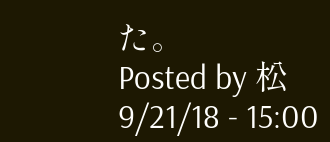た。
Posted by 松 9/21/18 - 15:00